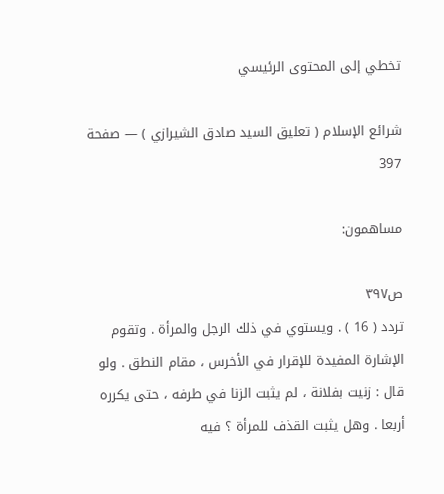تخطي إلى المحتوى الرئيسي

شرائع الإسلام ( تعليق السيد صادق الشيرازي ) — صفحة 397

مساهمون:

ص٣٩٧
تردد ( 16 ) . ويستوي في ذلك الرجل والمرأة . وتقوم الإشارة المفيدة للإقرار في الأخرس ، مقام النطق . ولو قال : زنيت بفلانة ، لم يثبت الزنا في طرفه ، حتى يكرره أربعا . وهل يثبت القذف للمرأة ؟ فيه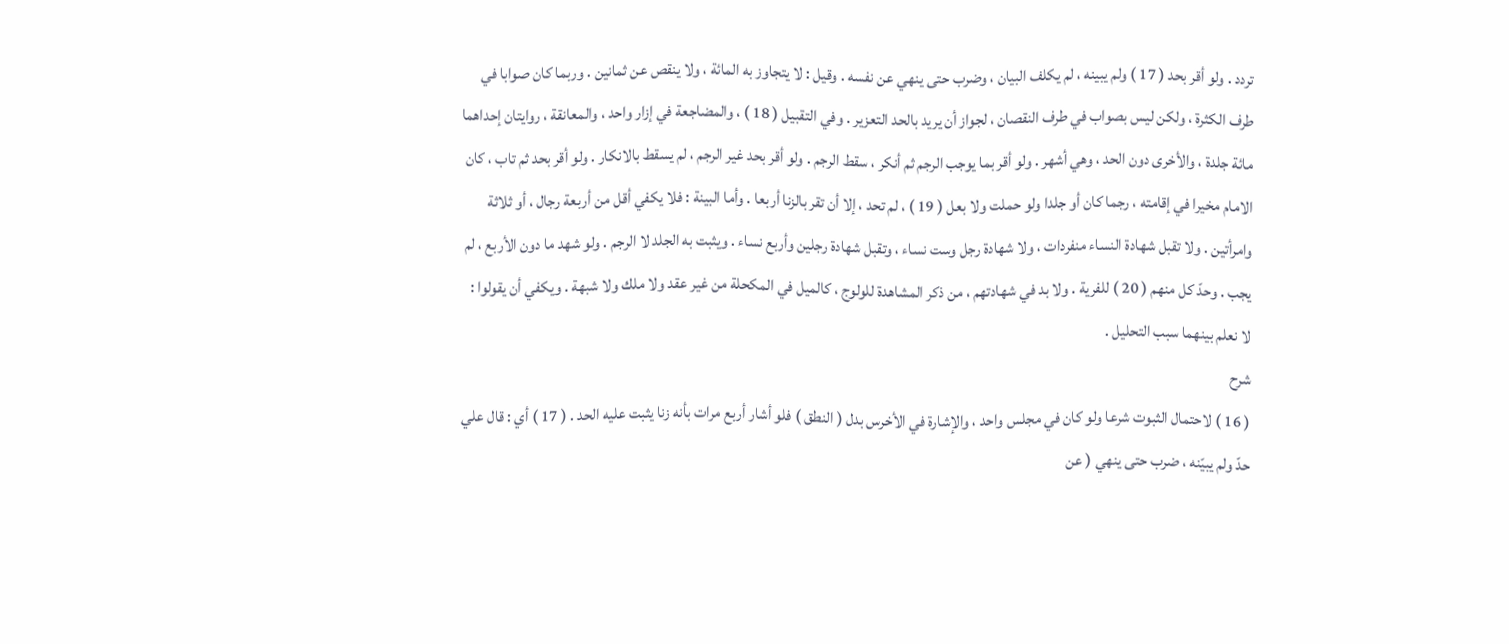تردد . ولو أقر بحد ( 17 ) ولم يبينه ، لم يكلف البيان ، وضرب حتى ينهي عن نفسه . وقيل : لا يتجاوز به المائة ، ولا ينقص عن ثمانين . وربما كان صوابا في طرف الكثرة ، ولكن ليس بصواب في طرف النقصان ، لجواز أن يريد بالحد التعزير . وفي التقبيل ( 18 ) ، والمضاجعة في إزار واحد ، والمعانقة ، روايتان إحداهما مائة جلدة ، والأخرى دون الحد ، وهي أشهر . ولو أقر بما يوجب الرجم ثم أنكر ، سقط الرجم . ولو أقر بحد غير الرجم ، لم يسقط بالانكار . ولو أقر بحد ثم تاب ، كان الامام مخيرا في إقامته ، رجما كان أو جلدا ولو حملت ولا بعل ( 19 ) ، لم تحد ، إلا أن تقر بالزنا أربعا . وأما البينة : فلا يكفي أقل من أربعة رجال ، أو ثلاثة وامرأتين . ولا تقبل شهادة النساء منفردات ، ولا شهادة رجل وست نساء ، وتقبل شهادة رجلين وأربع نساء . ويثبت به الجلد لا الرجم . ولو شهد ما دون الأربع ، لم يجب . وحدّ كل منهم ( 20 ) للفرية . ولا بد في شهادتهم ، من ذكر المشاهدة للولوج ، كالميل في المكحلة من غير عقد ولا ملك ولا شبهة . ويكفي أن يقولوا : لا نعلم بينهما سبب التحليل .
شرح
( 16 ) لاحتمال الثبوت شرعا ولو كان في مجلس واحد ، والإشارة في الأخرس بدل ( النطق ) فلو أشار أربع مرات بأنه زنا يثبت عليه الحد . ( 17 ) أي : قال علي حدّ ولم يبيّنه ، ضرب حتى ينهي ( عن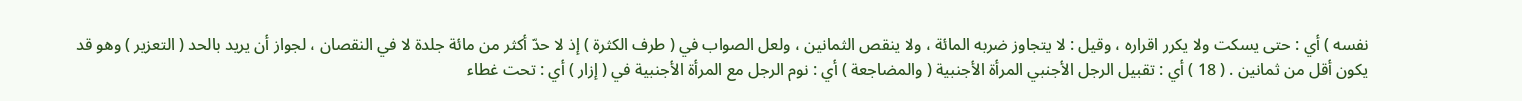نفسه ) أي : حتى يسكت ولا يكرر اقراره ، وقيل : لا يتجاوز ضربه المائة ، ولا ينقص الثمانين ، ولعل الصواب في ( طرف الكثرة ) إذ لا حدّ أكثر من مائة جلدة لا في النقصان ، لجواز أن يريد بالحد ( التعزير ) وهو قد يكون أقل من ثمانين . ( 18 ) أي : تقبيل الرجل الأجنبي المرأة الأجنبية ( والمضاجعة ) أي : نوم الرجل مع المرأة الأجنبية في ( إزار ) أي : تحت غطاء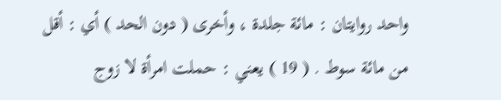واحد روايتان : مائة جلدة ، وأخرى ( دون الحد ) أي : أقل من مائة سوط . ( 19 ) يعني : حملت امرأة لا زوج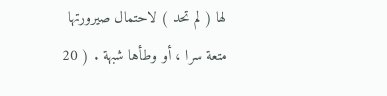لها ( لم تحد ) لاحتمال صيرورتها متعة سرا ، أو وطأها شبهة . ( 20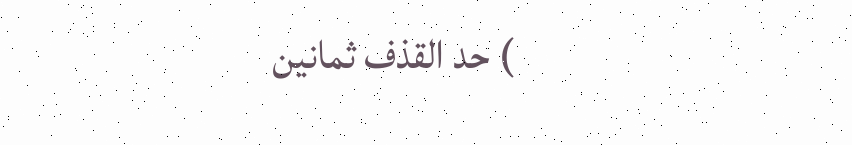) حد القذف ثمانين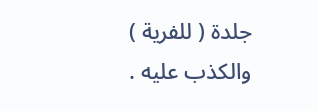جلدة ( للفرية ) والكذب عليه .